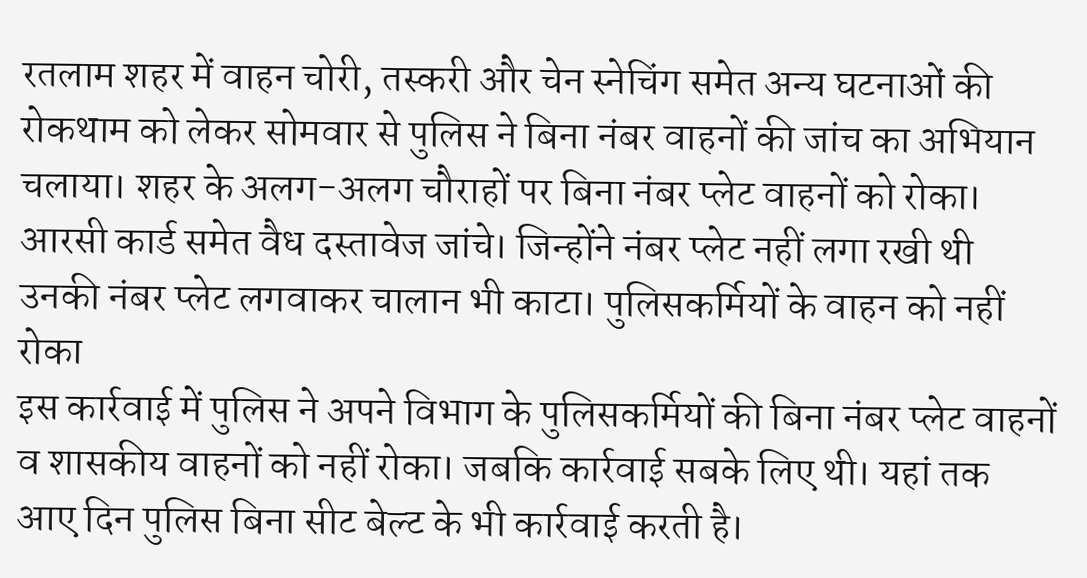रतलाम शहर में वाहन चोरी, तस्करी और चेन स्नेचिंग समेत अन्य घटनाओं की रोकथाम को लेकर सोमवार से पुलिस ने बिना नंबर वाहनों की जांच का अभियान चलाया। शहर के अलग-अलग चौराहों पर बिना नंबर प्लेट वाहनों को रोका। आरसी कार्ड समेत वैध दस्तावेज जांचे। जिन्होंने नंबर प्लेट नहीं लगा रखी थी उनकी नंबर प्लेट लगवाकर चालान भी काटा। पुलिसकर्मियों के वाहन को नहीं रोका
इस कार्रवाई में पुलिस ने अपने विभाग के पुलिसकर्मियों की बिना नंबर प्लेट वाहनों व शासकीय वाहनों को नहीं रोका। जबकि कार्रवाई सबके लिए थी। यहां तक आए दिन पुलिस बिना सीट बेल्ट के भी कार्रवाई करती है।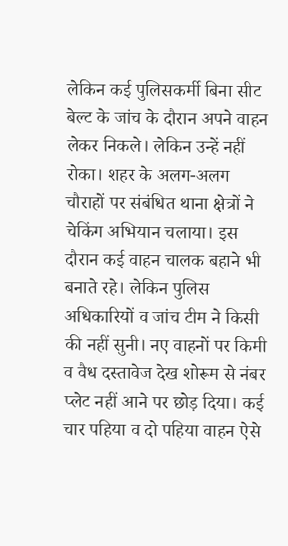लेकिन कई पुलिसकर्मी बिना सीट बेल्ट के जांच के दौरान अपने वाहन लेकर निकले। लेकिन उन्हें नहीं रोका। शहर के अलग-अलग चौराहों पर संबंधित थाना क्षेत्रों ने चेकिंग अभियान चलाया। इस दौरान कई वाहन चालक बहाने भी बनाते रहे। लेकिन पुलिस अधिकारियों व जांच टीम ने किसी की नहीं सुनी। नए वाहनों पर किमी व वैध दस्तावेज देख शोरूम से नंबर प्लेट नहीं आने पर छोड़ दिया। कई चार पहिया व दो पहिया वाहन ऐसे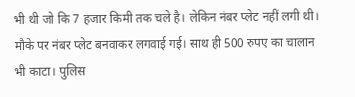भी थी जो कि 7 हजार किमी तक चले है। लेकिन नंबर प्लेट नहीं लगी थी। मौके पर नंबर प्लेट बनवाकर लगवाई गई। साथ ही 500 रुपए का चालान भी काटा। पुलिस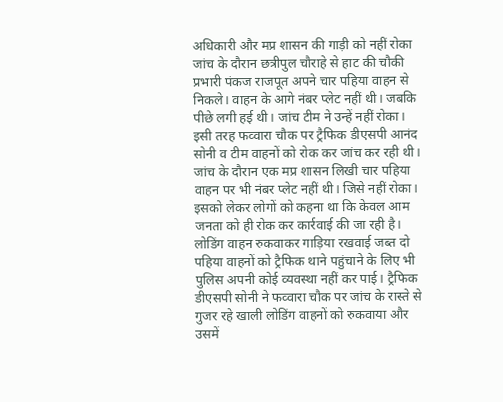अधिकारी और मप्र शासन की गाड़ी को नहीं रोका जांच के दौरान छत्रीपुल चौराहे से हाट की चौकी प्रभारी पंकज राजपूत अपने चार पहिया वाहन से निकले। वाहन के आगे नंबर प्लेट नहीं थी। जबकि पीछे लगी हई थी। जांच टीम ने उन्हें नहीं रोका। इसी तरह फव्वारा चौक पर ट्रैफिक डीएसपी आनंद सोनी व टीम वाहनों को रोक कर जांच कर रही थी। जांच के दौरान एक मप्र शासन लिखी चार पहिया वाहन पर भी नंबर प्लेट नहीं थी। जिसे नहीं रोका। इसको लेकर लोगों को कहना था कि केवल आम जनता को ही रोक कर कार्रवाई की जा रही है। लोडिंग वाहन रुकवाकर गाड़िया रखवाई जब्त दो पहिया वाहनों को ट्रैफिक थाने पहुंचाने के लिए भी पुलिस अपनी कोई व्यवस्था नहीं कर पाई। ट्रैफिक डीएसपी सोनी ने फव्वारा चौक पर जांच के रास्ते से गुजर रहे खाली लोडिंग वाहनों को रुकवाया और उसमें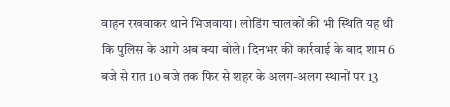वाहन रखवाकर थाने भिजवाया। लोडिंग चालकों की भी स्थिति यह थी कि पुलिस के आगे अब क्या बोले। दिनभर की कार्रवाई के बाद शाम 6 बजे से रात 10 बजे तक फिर से शहर के अलग-अलग स्थानों पर 13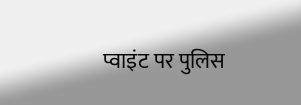प्वाइंट पर पुलिस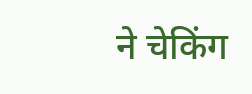ने चेकिंग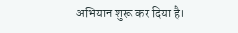अभियान शुरू कर दिया है।